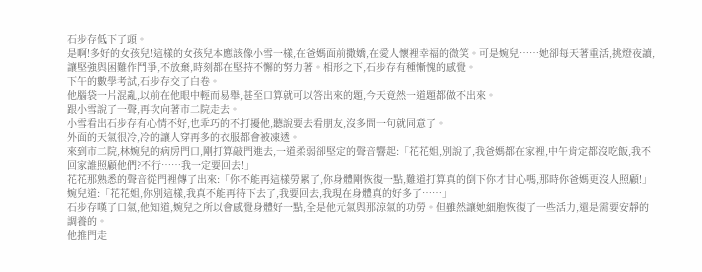石步存低下了頭。
是啊!多好的女孩兒!這樣的女孩兒本應該像小雪一樣,在爸媽面前撒嬌,在愛人懷裡幸福的微笑。可是婉兒……她卻每天著重活,挑燈夜讀,讓堅強與困難作鬥爭,不放棄,時刻都在堅持不懈的努力著。相形之下,石步存有種慚愧的感覺。
下午的數學考試,石步存交了白卷。
他腦袋一片混亂,以前在他眼中輕而易舉,甚至口算就可以答出來的題,今天竟然一道題都做不出來。
跟小雪說了一聲,再次向著市二院走去。
小雪看出石步存有心情不好,也乖巧的不打擾他,聽說要去看朋友,沒多問一句就同意了。
外面的天氣很冷,冷的讓人穿再多的衣服都會被凍透。
來到市二院,林婉兒的病房門口,剛打算敲門進去,一道柔弱卻堅定的聲音響起:「花花姐,別說了,我爸媽都在家裡,中午肯定都沒吃飯,我不回家誰照顧他們?不行……我一定要回去!」
花花那熟悉的聲音從門裡傳了出來:「你不能再這樣勞累了,你身體剛恢復一點,難道打算真的倒下你才甘心嗎,那時你爸媽更沒人照顧!」
婉兒道:「花花姐,你別這樣,我真不能再待下去了,我要回去,我現在身體真的好多了……」
石步存嘆了口氣,他知道,婉兒之所以會感覺身體好一點,全是他元氣與那涼氣的功勞。但雖然讓她細胞恢復了一些活力,還是需要安靜的調養的。
他推門走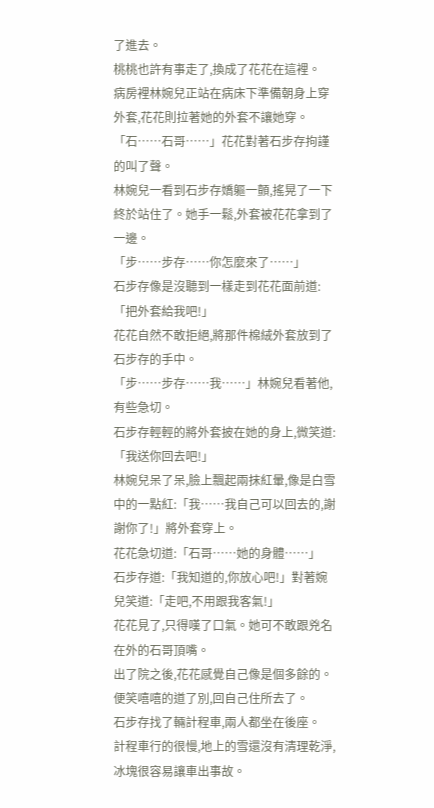了進去。
桃桃也許有事走了,換成了花花在這裡。
病房裡林婉兒正站在病床下準備朝身上穿外套,花花則拉著她的外套不讓她穿。
「石……石哥……」花花對著石步存拘謹的叫了聲。
林婉兒一看到石步存嬌軀一顫,搖晃了一下終於站住了。她手一鬆,外套被花花拿到了一邊。
「步……步存……你怎麼來了……」
石步存像是沒聽到一樣走到花花面前道:「把外套給我吧!」
花花自然不敢拒絕,將那件棉絨外套放到了石步存的手中。
「步……步存……我……」林婉兒看著他,有些急切。
石步存輕輕的將外套披在她的身上,微笑道:「我送你回去吧!」
林婉兒呆了呆,臉上飄起兩抹紅暈,像是白雪中的一點紅:「我……我自己可以回去的,謝謝你了!」將外套穿上。
花花急切道:「石哥……她的身體……」
石步存道:「我知道的,你放心吧!」對著婉兒笑道:「走吧,不用跟我客氣!」
花花見了,只得嘆了口氣。她可不敢跟兇名在外的石哥頂嘴。
出了院之後,花花感覺自己像是個多餘的。便笑嘻嘻的道了別,回自己住所去了。
石步存找了輛計程車,兩人都坐在後座。
計程車行的很慢,地上的雪還沒有清理乾淨,冰塊很容易讓車出事故。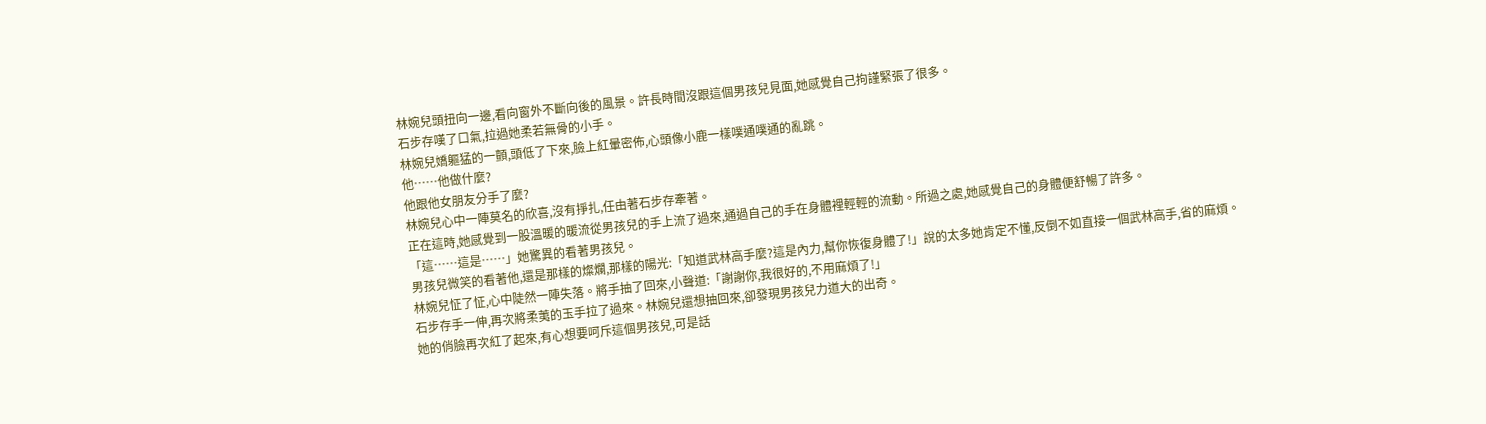林婉兒頭扭向一邊,看向窗外不斷向後的風景。許長時間沒跟這個男孩兒見面,她感覺自己拘謹緊張了很多。
石步存嘆了口氣,拉過她柔若無骨的小手。
林婉兒嬌軀猛的一顫,頭低了下來,臉上紅暈密佈,心頭像小鹿一樣噗通噗通的亂跳。
他……他做什麼?
他跟他女朋友分手了麼?
林婉兒心中一陣莫名的欣喜,沒有掙扎,任由著石步存牽著。
正在這時,她感覺到一股溫暖的暖流從男孩兒的手上流了過來,通過自己的手在身體裡輕輕的流動。所過之處,她感覺自己的身體便舒暢了許多。
「這……這是……」她驚異的看著男孩兒。
男孩兒微笑的看著他,還是那樣的燦爛,那樣的陽光:「知道武林高手麼?這是內力,幫你恢復身體了!」說的太多她肯定不懂,反倒不如直接一個武林高手,省的麻煩。
林婉兒怔了怔,心中陡然一陣失落。將手抽了回來,小聲道:「謝謝你,我很好的,不用麻煩了!」
石步存手一伸,再次將柔荑的玉手拉了過來。林婉兒還想抽回來,卻發現男孩兒力道大的出奇。
她的俏臉再次紅了起來,有心想要呵斥這個男孩兒,可是話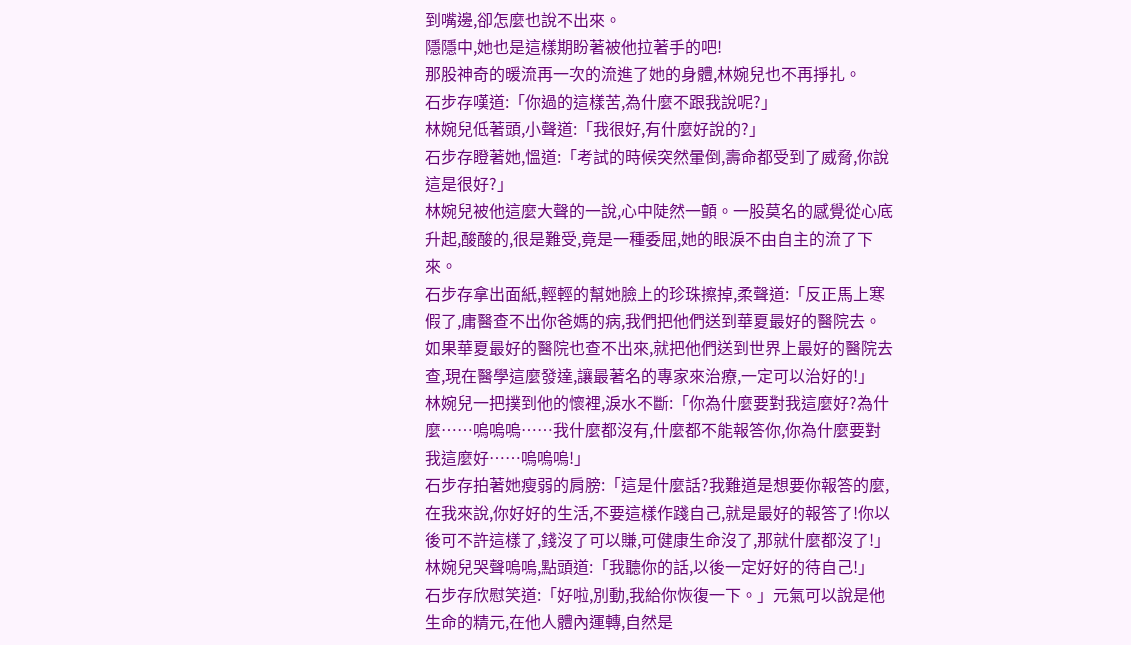到嘴邊,卻怎麼也說不出來。
隱隱中,她也是這樣期盼著被他拉著手的吧!
那股神奇的暖流再一次的流進了她的身體,林婉兒也不再掙扎。
石步存嘆道:「你過的這樣苦,為什麼不跟我說呢?」
林婉兒低著頭,小聲道:「我很好,有什麼好說的?」
石步存瞪著她,慍道:「考試的時候突然暈倒,壽命都受到了威脅,你說這是很好?」
林婉兒被他這麼大聲的一說,心中陡然一顫。一股莫名的感覺從心底升起,酸酸的,很是難受,竟是一種委屈,她的眼淚不由自主的流了下來。
石步存拿出面紙,輕輕的幫她臉上的珍珠擦掉,柔聲道:「反正馬上寒假了,庸醫查不出你爸媽的病,我們把他們送到華夏最好的醫院去。如果華夏最好的醫院也查不出來,就把他們送到世界上最好的醫院去查,現在醫學這麼發達,讓最著名的專家來治療,一定可以治好的!」
林婉兒一把撲到他的懷裡,淚水不斷:「你為什麼要對我這麼好?為什麼……嗚嗚嗚……我什麼都沒有,什麼都不能報答你,你為什麼要對我這麼好……嗚嗚嗚!」
石步存拍著她瘦弱的肩膀:「這是什麼話?我難道是想要你報答的麼,在我來說,你好好的生活,不要這樣作踐自己,就是最好的報答了!你以後可不許這樣了,錢沒了可以賺,可健康生命沒了,那就什麼都沒了!」
林婉兒哭聲嗚嗚,點頭道:「我聽你的話,以後一定好好的待自己!」
石步存欣慰笑道:「好啦,別動,我給你恢復一下。」元氣可以說是他生命的精元,在他人體內運轉,自然是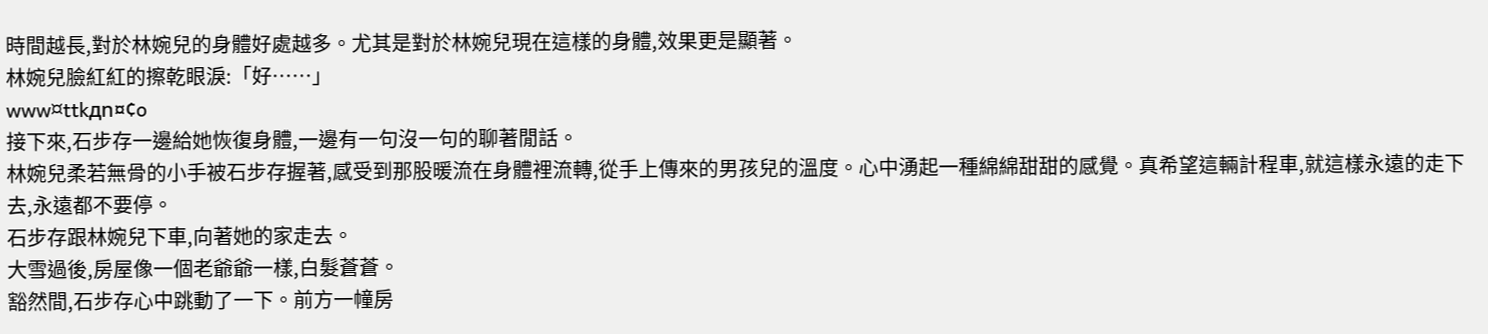時間越長,對於林婉兒的身體好處越多。尤其是對於林婉兒現在這樣的身體,效果更是顯著。
林婉兒臉紅紅的擦乾眼淚:「好……」
www¤ttkдn¤¢o
接下來,石步存一邊給她恢復身體,一邊有一句沒一句的聊著閒話。
林婉兒柔若無骨的小手被石步存握著,感受到那股暖流在身體裡流轉,從手上傳來的男孩兒的溫度。心中湧起一種綿綿甜甜的感覺。真希望這輛計程車,就這樣永遠的走下去,永遠都不要停。
石步存跟林婉兒下車,向著她的家走去。
大雪過後,房屋像一個老爺爺一樣,白髮蒼蒼。
豁然間,石步存心中跳動了一下。前方一幢房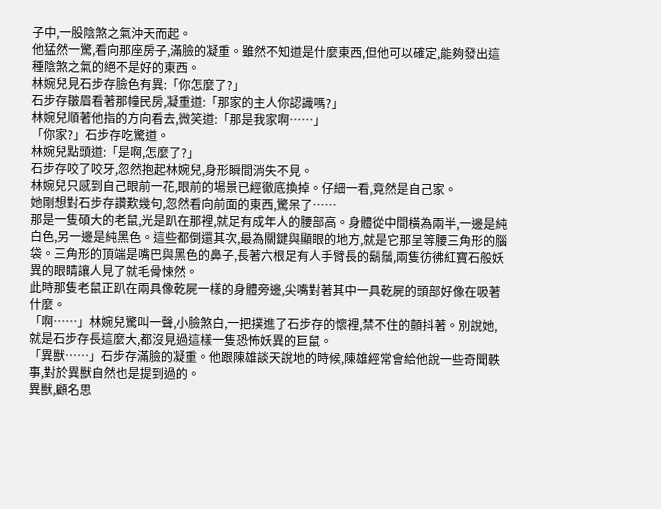子中,一股陰煞之氣沖天而起。
他猛然一驚,看向那座房子,滿臉的凝重。雖然不知道是什麼東西,但他可以確定,能夠發出這種陰煞之氣的絕不是好的東西。
林婉兒見石步存臉色有異:「你怎麼了?」
石步存皺眉看著那幢民房,凝重道:「那家的主人你認識嗎?」
林婉兒順著他指的方向看去,微笑道:「那是我家啊……」
「你家?」石步存吃驚道。
林婉兒點頭道:「是啊,怎麼了?」
石步存咬了咬牙,忽然抱起林婉兒,身形瞬間消失不見。
林婉兒只感到自己眼前一花,眼前的場景已經徹底換掉。仔細一看,竟然是自己家。
她剛想對石步存讚歎幾句,忽然看向前面的東西,驚呆了……
那是一隻碩大的老鼠,光是趴在那裡,就足有成年人的腰部高。身體從中間橫為兩半,一邊是純白色,另一邊是純黑色。這些都倒還其次,最為關鍵與顯眼的地方,就是它那呈等腰三角形的腦袋。三角形的頂端是嘴巴與黑色的鼻子,長著六根足有人手臂長的鬍鬚,兩隻彷彿紅寶石般妖異的眼睛讓人見了就毛骨悚然。
此時那隻老鼠正趴在兩具像乾屍一樣的身體旁邊,尖嘴對著其中一具乾屍的頭部好像在吸著什麼。
「啊……」林婉兒驚叫一聲,小臉煞白,一把撲進了石步存的懷裡,禁不住的顫抖著。別說她,就是石步存長這麼大,都沒見過這樣一隻恐怖妖異的巨鼠。
「異獸……」石步存滿臉的凝重。他跟陳雄談天說地的時候,陳雄經常會給他說一些奇聞軼事,對於異獸自然也是提到過的。
異獸,顧名思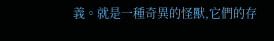義。就是一種奇異的怪獸,它們的存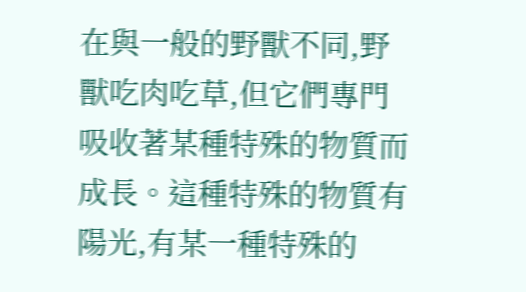在與一般的野獸不同,野獸吃肉吃草,但它們專門吸收著某種特殊的物質而成長。這種特殊的物質有陽光,有某一種特殊的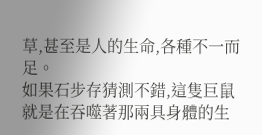草,甚至是人的生命,各種不一而足。
如果石步存猜測不錯,這隻巨鼠就是在吞噬著那兩具身體的生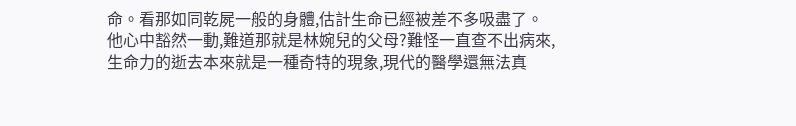命。看那如同乾屍一般的身體,估計生命已經被差不多吸盡了。
他心中豁然一動,難道那就是林婉兒的父母?難怪一直查不出病來,生命力的逝去本來就是一種奇特的現象,現代的醫學還無法真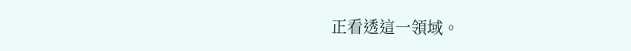正看透這一領域。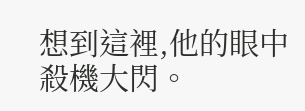想到這裡,他的眼中殺機大閃。